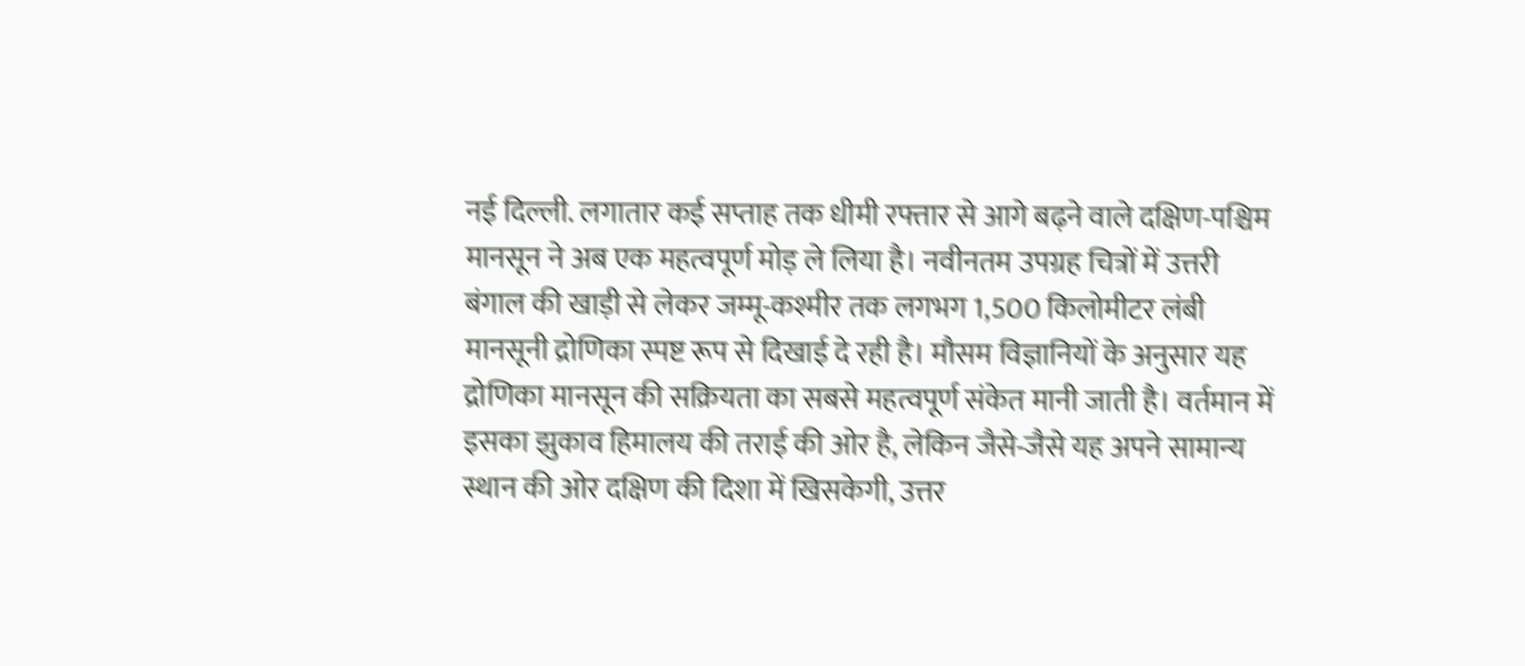नई दिल्ली. लगातार कई सप्ताह तक धीमी रफ्तार से आगे बढ़ने वाले दक्षिण-पश्चिम मानसून ने अब एक महत्वपूर्ण मोड़ ले लिया है। नवीनतम उपग्रह चित्रों में उत्तरी बंगाल की खाड़ी से लेकर जम्मू-कश्मीर तक लगभग 1,500 किलोमीटर लंबी मानसूनी द्रोणिका स्पष्ट रूप से दिखाई दे रही है। मौसम विज्ञानियों के अनुसार यह द्रोणिका मानसून की सक्रियता का सबसे महत्वपूर्ण संकेत मानी जाती है। वर्तमान में इसका झुकाव हिमालय की तराई की ओर है, लेकिन जैसे-जैसे यह अपने सामान्य स्थान की ओर दक्षिण की दिशा में खिसकेगी, उत्तर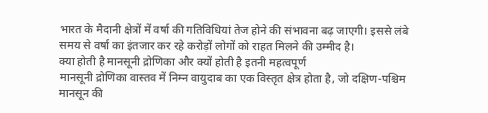भारत के मैदानी क्षेत्रों में वर्षा की गतिविधियां तेज होने की संभावना बढ़ जाएगी। इससे लंबे समय से वर्षा का इंतजार कर रहे करोड़ों लोगों को राहत मिलने की उम्मीद है।
क्या होती है मानसूनी द्रोणिका और क्यों होती है इतनी महत्वपूर्ण
मानसूनी द्रोणिका वास्तव में निम्न वायुदाब का एक विस्तृत क्षेत्र होता है, जो दक्षिण-पश्चिम मानसून की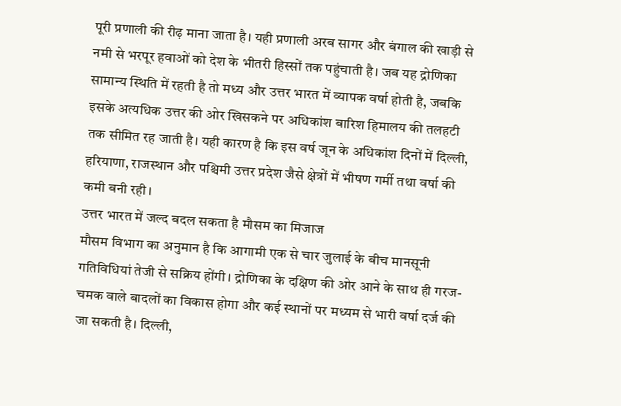पूरी प्रणाली की रीढ़ माना जाता है। यही प्रणाली अरब सागर और बंगाल की खाड़ी से नमी से भरपूर हवाओं को देश के भीतरी हिस्सों तक पहुंचाती है। जब यह द्रोणिका सामान्य स्थिति में रहती है तो मध्य और उत्तर भारत में व्यापक वर्षा होती है, जबकि इसके अत्यधिक उत्तर की ओर खिसकने पर अधिकांश बारिश हिमालय की तलहटी तक सीमित रह जाती है। यही कारण है कि इस वर्ष जून के अधिकांश दिनों में दिल्ली, हरियाणा, राजस्थान और पश्चिमी उत्तर प्रदेश जैसे क्षेत्रों में भीषण गर्मी तथा वर्षा की कमी बनी रही।
उत्तर भारत में जल्द बदल सकता है मौसम का मिजाज
मौसम विभाग का अनुमान है कि आगामी एक से चार जुलाई के बीच मानसूनी गतिविधियां तेजी से सक्रिय होंगी। द्रोणिका के दक्षिण की ओर आने के साथ ही गरज-चमक वाले बादलों का विकास होगा और कई स्थानों पर मध्यम से भारी वर्षा दर्ज की जा सकती है। दिल्ली,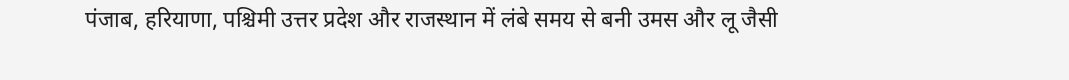पंजाब, हरियाणा, पश्चिमी उत्तर प्रदेश और राजस्थान में लंबे समय से बनी उमस और लू जैसी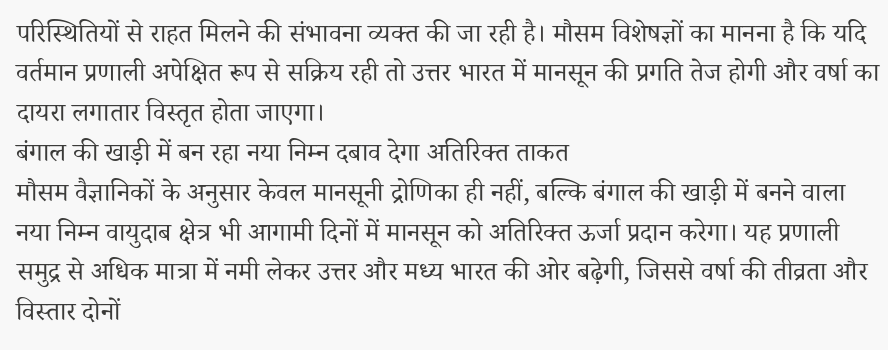परिस्थितियों से राहत मिलने की संभावना व्यक्त की जा रही है। मौसम विशेषज्ञों का मानना है कि यदि वर्तमान प्रणाली अपेक्षित रूप से सक्रिय रही तो उत्तर भारत में मानसून की प्रगति तेज होगी और वर्षा का दायरा लगातार विस्तृत होता जाएगा।
बंगाल की खाड़ी में बन रहा नया निम्न दबाव देगा अतिरिक्त ताकत
मौसम वैज्ञानिकों के अनुसार केवल मानसूनी द्रोणिका ही नहीं, बल्कि बंगाल की खाड़ी में बनने वाला नया निम्न वायुदाब क्षेत्र भी आगामी दिनों में मानसून को अतिरिक्त ऊर्जा प्रदान करेगा। यह प्रणाली समुद्र से अधिक मात्रा में नमी लेकर उत्तर और मध्य भारत की ओर बढ़ेगी, जिससे वर्षा की तीव्रता और विस्तार दोनों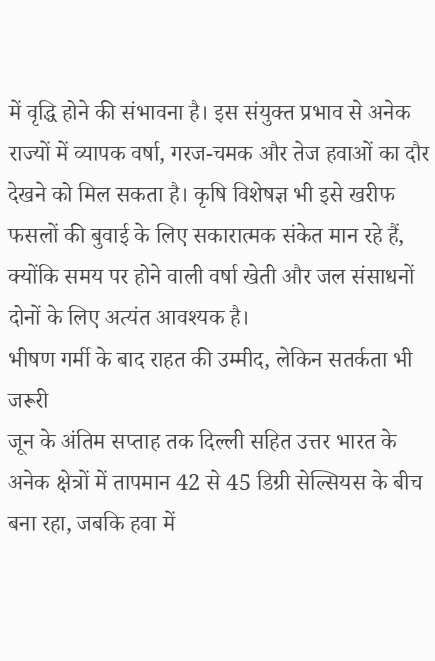में वृद्धि होने की संभावना है। इस संयुक्त प्रभाव से अनेक राज्यों में व्यापक वर्षा, गरज-चमक और तेज हवाओं का दौर देखने को मिल सकता है। कृषि विशेषज्ञ भी इसे खरीफ फसलों की बुवाई के लिए सकारात्मक संकेत मान रहे हैं, क्योंकि समय पर होने वाली वर्षा खेती और जल संसाधनों दोनों के लिए अत्यंत आवश्यक है।
भीषण गर्मी के बाद राहत की उम्मीद, लेकिन सतर्कता भी जरूरी
जून के अंतिम सप्ताह तक दिल्ली सहित उत्तर भारत के अनेक क्षेत्रों में तापमान 42 से 45 डिग्री सेल्सियस के बीच बना रहा, जबकि हवा में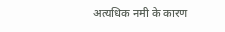अत्यधिक नमी के कारण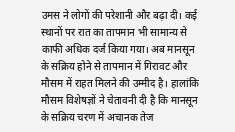उमस ने लोगों की परेशानी और बढ़ा दी। कई स्थानों पर रात का तापमान भी सामान्य से काफी अधिक दर्ज किया गया। अब मानसून के सक्रिय होने से तापमान में गिरावट और मौसम में राहत मिलने की उम्मीद है। हालांकि मौसम विशेषज्ञों ने चेतावनी दी है कि मानसून के सक्रिय चरण में अचानक तेज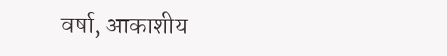वर्षा, आकाशीय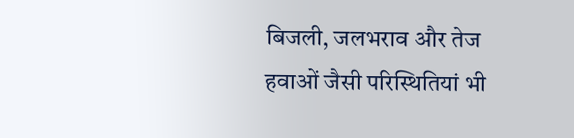बिजली, जलभराव और तेज हवाओं जैसी परिस्थितियां भी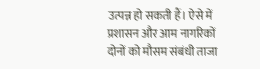उत्पन्न हो सकती हैं। ऐसे में प्रशासन और आम नागरिकों दोनों को मौसम संबंधी ताजा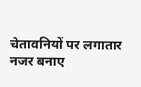चेतावनियों पर लगातार नजर बनाए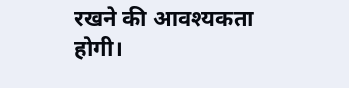रखने की आवश्यकता होगी।